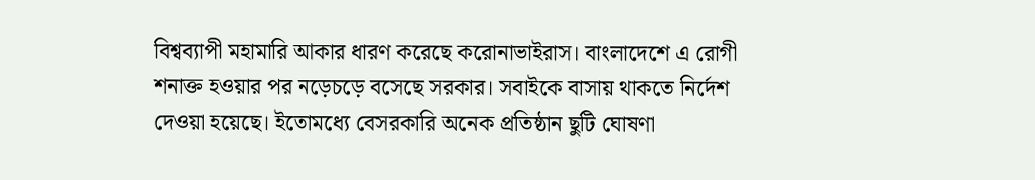বিশ্বব্যাপী মহামারি আকার ধারণ করেছে করোনাভাইরাস। বাংলাদেশে এ রোগী শনাক্ত হওয়ার পর নড়েচড়ে বসেছে সরকার। সবাইকে বাসায় থাকতে নির্দেশ দেওয়া হয়েছে। ইতোমধ্যে বেসরকারি অনেক প্রতিষ্ঠান ছুটি ঘোষণা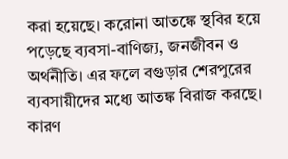করা হয়েছে। করোনা আতঙ্কে স্থবির হয়ে পড়েছে ব্যবসা-বাণিজ্য, জনজীবন ও অর্থনীতি। এর ফলে বগুড়ার শেরপুরের ব্যবসায়ীদের মধ্যে আতঙ্ক বিরাজ করছে। কারণ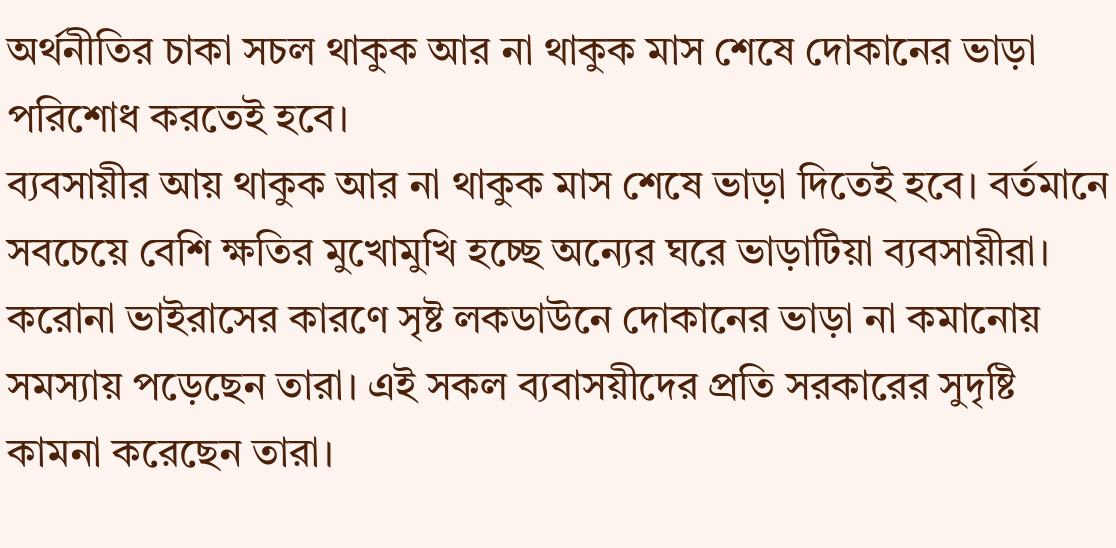অর্থনীতির চাকা সচল থাকুক আর না থাকুক মাস শেষে দোকানের ভাড়া পরিশোধ করতেই হবে।
ব্যবসায়ীর আয় থাকুক আর না থাকুক মাস শেষে ভাড়া দিতেই হবে। বর্তমানে সবচেয়ে বেশি ক্ষতির মুখোমুখি হচ্ছে অন্যের ঘরে ভাড়াটিয়া ব্যবসায়ীরা। করোনা ভাইরাসের কারণে সৃষ্ট লকডাউনে দোকানের ভাড়া না কমানোয় সমস্যায় পড়েছেন তারা। এই সকল ব্যবাসয়ীদের প্রতি সরকারের সুদৃষ্টি কামনা করেছেন তারা।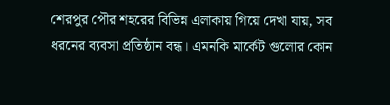শেরপুর পৌর শহরের বিভিন্ন এলাকায় গিয়ে দেখা যায়, সব ধরনের ব্যবসা প্রতিষ্ঠান বন্ধ। এমনকি মার্কেট গুলোর কোন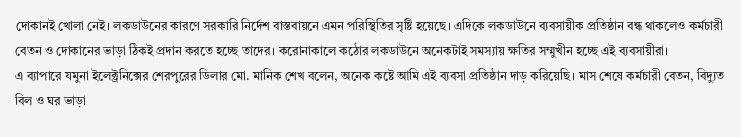দোকানই খোলা নেই। লকডাউনের কারণে সরকারি নির্দেশ বাস্তবায়নে এমন পরিস্থিতির সৃষ্টি হয়েছে। এদিকে লকডাউনে ব্যবসায়ীক প্রতিষ্ঠান বন্ধ থাকলেও কর্মচারী বেতন ও দোকানের ভাড়া ঠিকই প্রদান করতে হচ্ছে তাদের। করোনাকালে কঠোর লকডাউনে অনেকটাই সমস্যায় ক্ষতির সম্মুখীন হচ্ছে এই ব্যবসায়ীরা।
এ ব্যাপারে যমুনা ইলেক্ট্রনিক্সের শেরপুরের ডিলার মো. মানিক শেখ বলেন, অনেক কষ্টে আমি এই ব্যবসা প্রতিষ্ঠান দাড় করিয়েছি। মাস শেষে কর্মচারী বেতন, বিদ্যুত বিল ও ঘর ভাড়া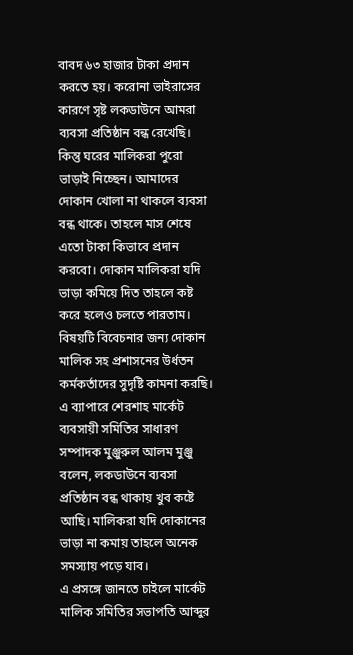বাবদ ৬৩ হাজার টাকা প্রদান করতে হয়। করোনা ভাইরাসের কারণে সৃষ্ট লকডাউনে আমরা ব্যবসা প্রতিষ্ঠান বন্ধ রেখেছি। কিন্তু ঘরের মালিকরা পুরো ভাড়াই নিচ্ছেন। আমাদের দোকান খোলা না থাকলে ব্যবসা বন্ধ থাকে। তাহলে মাস শেষে এতো টাকা কিভাবে প্রদান করবো। দোকান মালিকরা যদি ভাড়া কমিয়ে দিত তাহলে কষ্ট করে হলেও চলতে পারতাম। বিষয়টি বিবেচনার জন্য দোকান মালিক সহ প্রশাসনের উর্ধতন কর্মকর্তাদের সুদৃষ্টি কামনা করছি।
এ ব্যাপারে শেরশাহ মার্কেট ব্যবসায়ী সমিতির সাধারণ সম্পাদক মুঞ্জুরুল আলম মুঞ্জু বলেন, লকডাউনে ব্যবসা প্রতিষ্ঠান বন্ধ থাকায় খুব কষ্টে আছি। মালিকরা যদি দোকানের ভাড়া না কমায় তাহলে অনেক সমস্যায় পড়ে যাব।
এ প্রসঙ্গে জানতে চাইলে মার্কেট মালিক সমিতির সভাপতি আব্দুর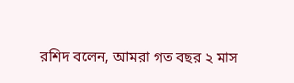রশিদ বলেন, আমরা গত বছর ২ মাস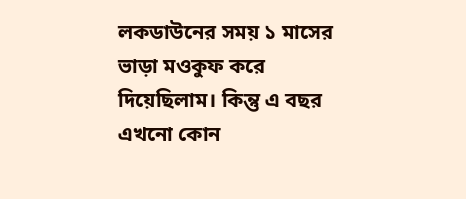লকডাউনের সময় ১ মাসের ভাড়া মওকুফ করে দিয়েছিলাম। কিন্তু এ বছর এখনো কোন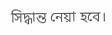সিদ্ধান্ত নেয়া হবে।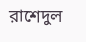রাশেদুল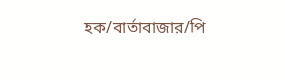হক/বার্তাবাজার/পি